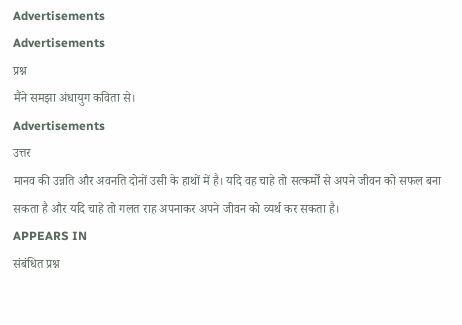Advertisements
Advertisements
प्रश्न
मैंने समझा अंधायुग कविता से।
Advertisements
उत्तर
मानव की उन्नति और अवनति दोनों उसी के हाथों में है। यदि वह चाहे तो सत्कर्मों से अपने जीवन को सफल बना सकता है और यदि चाहे तो गलत राह अपनाकर अपने जीवन को व्यर्थ कर सकता है।
APPEARS IN
संबंधित प्रश्न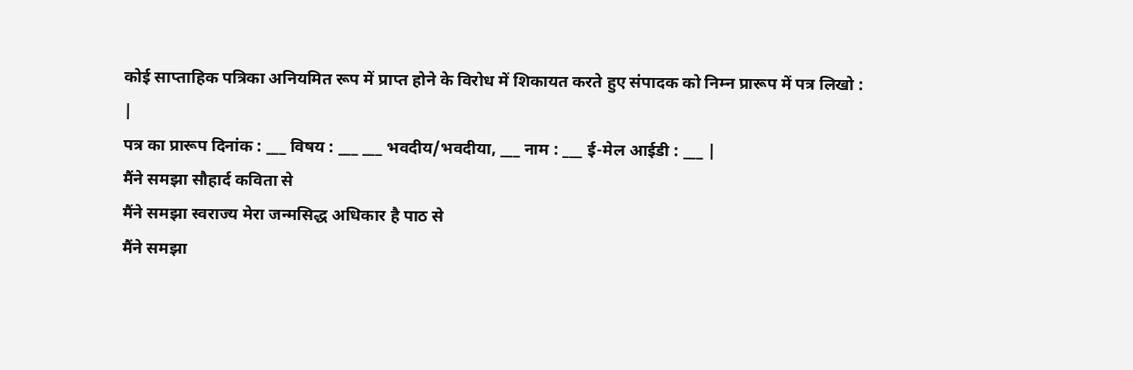कोई साप्ताहिक पत्रिका अनियमित रूप में प्राप्त होने के विरोध में शिकायत करते हुए संपादक को निम्न प्रारूप में पत्र लिखो :
|
पत्र का प्रारूप दिनांक : ___ विषय : ___ ___ भवदीय/भवदीया, ___ नाम : ___ ई-मेल आईडी : ___ |
मैंने समझा सौहार्द कविता से
मैंने समझा स्वराज्य मेरा जन्मसिद्ध अधिकार है पाठ से
मैंने समझा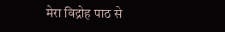मेरा विद्रोह पाठ से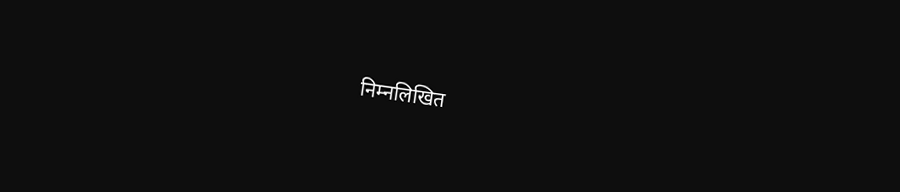निम्नलिखित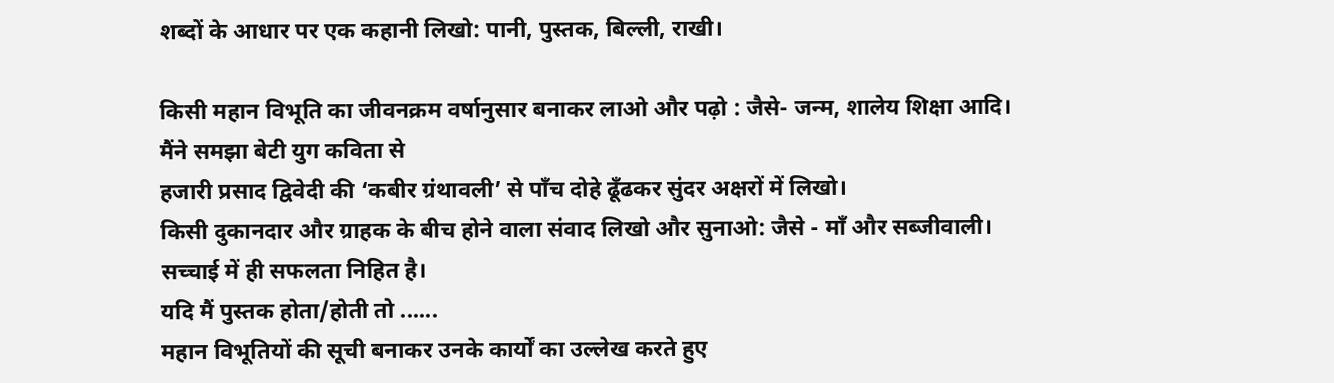शब्दों के आधार पर एक कहानी लिखो: पानी, पुस्तक, बिल्ली, राखी।

किसी महान विभूति का जीवनक्रम वर्षानुसार बनाकर लाओ और पढ़ो : जैसे- जन्म, शालेय शिक्षा आदि।
मैंने समझा बेटी युग कविता से
हजारी प्रसाद द्विवेदी की ‘कबीर ग्रंथावली’ से पाँच दोहे ढूँढकर सुंदर अक्षरों में लिखो।
किसी दुकानदार और ग्राहक के बीच होने वाला संवाद लिखो और सुनाओ: जैसे - माँ और सब्जीवाली।
सच्चाई में ही सफलता निहित है।
यदि मैं पुस्तक होता/होती तो ......
महान विभूतियों की सूची बनाकर उनके कार्यों का उल्लेख करते हुए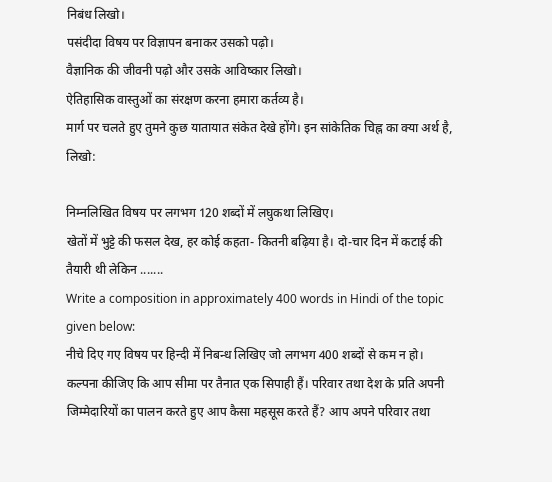निबंध लिखो।
पसंदीदा विषय पर विज्ञापन बनाकर उसको पढ़ो।
वैज्ञानिक की जीवनी पढ़ो और उसके आविष्कार लिखो।
ऐतिहासिक वास्तुओं का संरक्षण करना हमारा कर्तव्य है।
मार्ग पर चलते हुए तुमने कुछ यातायात संकेत देखे होंगे। इन सांकेतिक चिह्न का क्या अर्थ है, लिखो:

निम्नलिखित विषय पर लगभग 120 शब्दों में लघुकथा लिखिए।
खेतों में भुट्टे की फसल देख, हर कोई कहता- कितनी बढ़िया है। दो-चार दिन में कटाई की तैयारी थी लेकिन .......
Write a composition in approximately 400 words in Hindi of the topic given below:
नीचे दिए गए विषय पर हिन्दी में निबन्ध लिखिए जो लगभग 400 शब्दों से कम न हो।
कल्पना कीजिए कि आप सीमा पर तैनात एक सिपाही हैं। परिवार तथा देश के प्रति अपनी जिम्मेदारियों का पालन करते हुए आप कैसा महसूस करते हैं? आप अपने परिवार तथा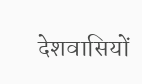देशवासियों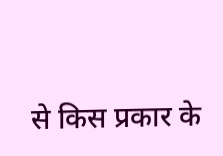से किस प्रकार के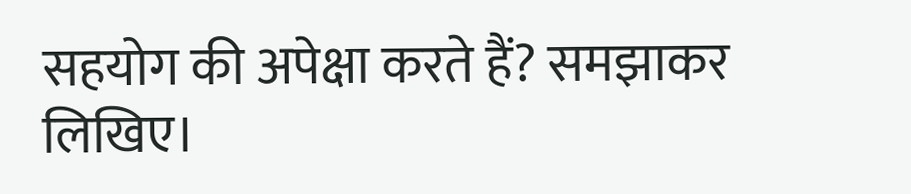सहयोग की अपेक्षा करते हैं? समझाकर लिखिए।